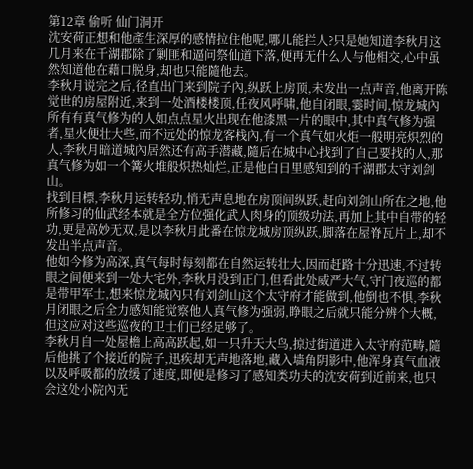第12章 偷听 仙门洞开
沈安荷正想和他產生深厚的感情拉住他呢,哪儿能拦人?只是她知道李秋月这几月来在千湖郡除了剿匪和逼问祭仙道下落,便再无什么人与他相交,心中虽然知道他在藉口脱身,却也只能隨他去。
李秋月说完之后,径直出门来到院子內,纵跃上房顶,未发出一点声音,他离开陈觉世的房屋附近,来到一处酒楼楼顶,任夜风呼啸,他自闭眼,霎时间,惊龙城內所有有真气修为的人如点点星火出现在他漆黑一片的眼中,其中真气修为强者,星火便壮大些,而不远处的惊龙客栈內,有一个真气如火炬一般明亮炽烈的人,李秋月暗道城內居然还有高手潜藏,隨后在城中心找到了自己要找的人,那真气修为如一个篝火堆般炽热灿烂,正是他白日里感知到的千湖郡太守刘剑山。
找到目標,李秋月运转轻功,悄无声息地在房顶间纵跃,赶向刘剑山所在之地,他所修习的仙武经本就是全方位强化武人肉身的顶级功法,再加上其中自带的轻功,更是高妙无双,是以李秋月此番在惊龙城房顶纵跃,脚落在屋脊瓦片上,却不发出半点声音。
他如今修为高深,真气每时每刻都在自然运转壮大,因而赶路十分迅速,不过转眼之间便来到一处大宅外,李秋月没到正门,但看此处威严大气,守门夜巡的都是带甲军士,想来惊龙城內只有刘剑山这个太守府才能做到,他倒也不惧,李秋月闭眼之后全力感知能觉察他人真气修为强弱,睁眼之后就只能分辨个大概,但这应对这些巡夜的卫士们已经足够了。
李秋月自一处屋檐上高高跃起,如一只升天大鸟,掠过街道进入太守府范畴,隨后他挑了个接近的院子,迅疾却无声地落地,藏入墙角阴影中,他浑身真气血液以及呼吸都的放缓了速度,即便是修习了感知类功夫的沈安荷到近前来,也只会这处小院內无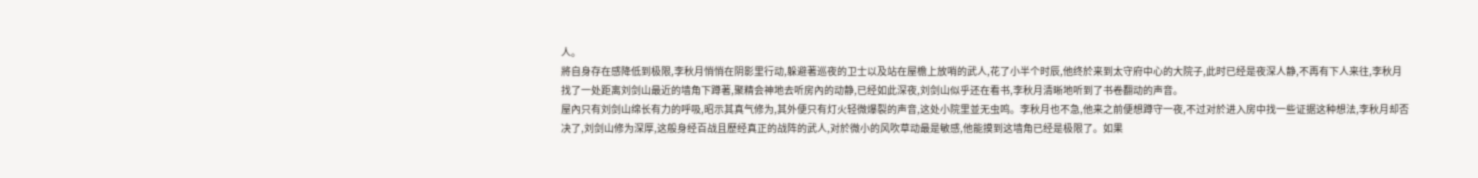人。
將自身存在感降低到极限,李秋月悄悄在阴影里行动,躲避著巡夜的卫士以及站在屋檐上放哨的武人,花了小半个时辰,他终於来到太守府中心的大院子,此时已经是夜深人静,不再有下人来往,李秋月找了一处距离刘剑山最近的墙角下蹲著,聚精会神地去听房內的动静,已经如此深夜,刘剑山似乎还在看书,李秋月清晰地听到了书卷翻动的声音。
屋內只有刘剑山绵长有力的呼吸,昭示其真气修为,其外便只有灯火轻微爆裂的声音,这处小院里並无虫鸣。李秋月也不急,他来之前便想蹲守一夜,不过对於进入房中找一些证据这种想法,李秋月却否决了,刘剑山修为深厚,这般身经百战且歷经真正的战阵的武人,对於微小的风吹草动最是敏感,他能摸到这墙角已经是极限了。如果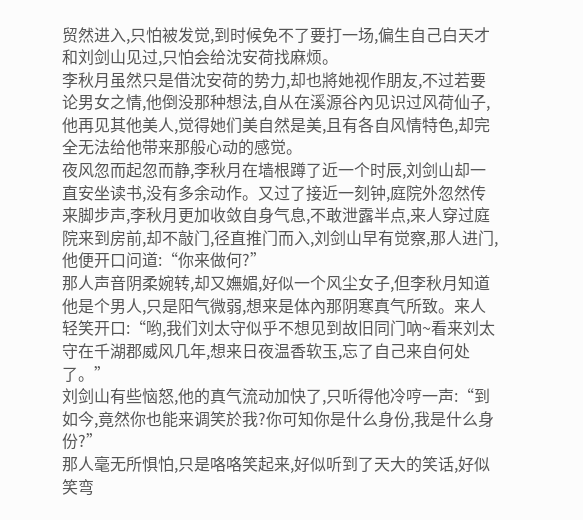贸然进入,只怕被发觉,到时候免不了要打一场,偏生自己白天才和刘剑山见过,只怕会给沈安荷找麻烦。
李秋月虽然只是借沈安荷的势力,却也將她视作朋友,不过若要论男女之情,他倒没那种想法,自从在溪源谷內见识过风荷仙子,他再见其他美人,觉得她们美自然是美,且有各自风情特色,却完全无法给他带来那般心动的感觉。
夜风忽而起忽而静,李秋月在墙根蹲了近一个时辰,刘剑山却一直安坐读书,没有多余动作。又过了接近一刻钟,庭院外忽然传来脚步声,李秋月更加收敛自身气息,不敢泄露半点,来人穿过庭院来到房前,却不敲门,径直推门而入,刘剑山早有觉察,那人进门,他便开口问道:“你来做何?”
那人声音阴柔婉转,却又嫵媚,好似一个风尘女子,但李秋月知道他是个男人,只是阳气微弱,想来是体內那阴寒真气所致。来人轻笑开口:“哟,我们刘太守似乎不想见到故旧同门吶~看来刘太守在千湖郡威风几年,想来日夜温香软玉,忘了自己来自何处了。”
刘剑山有些恼怒,他的真气流动加快了,只听得他冷哼一声:“到如今,竟然你也能来调笑於我?你可知你是什么身份,我是什么身份?”
那人毫无所惧怕,只是咯咯笑起来,好似听到了天大的笑话,好似笑弯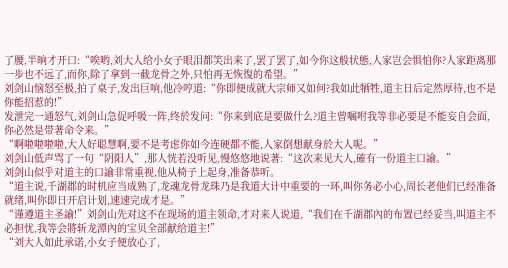了腰,半晌才开口:“唉哟,刘大人给小女子眼泪都笑出来了,罢了罢了,如今你这般状態,人家岂会惧怕你?人家距离那一步也不远了,而你,除了拿到一截龙骨之外,只怕再无恢復的希望。”
刘剑山恼怒至极,拍了桌子,发出巨响,他冷哼道:“你即便成就大宗师又如何?我如此牺牲,道主日后定然厚待,也不是你能招惹的!”
发泄完一通怒气,刘剑山急促呼吸一阵,终於发问:“你来到底是要做什么?道主曾嘱咐我等非必要是不能妄自会面,你必然是带著命令来。”
“啊啦啦啦啦,大人好聪慧啊,要不是考虑你如今连硬都不能,人家倒想献身於大人呢。”
刘剑山低声骂了一句“阴阳人”,那人恍若没听见,慢悠悠地说著:“这次来见大人,確有一份道主口諭。”
刘剑山似乎对道主的口諭非常重视,他从椅子上起身,准备恭听。
“道主说,千湖郡的时机应当成熟了,龙魂龙骨龙珠乃是我道大计中重要的一环,叫你务必小心,周长老他们已经准备就绪,叫你即日开启计划,速速完成才是。”
“谨遵道主圣諭!”刘剑山先对这不在现场的道主领命,才对来人说道,“我们在千湖郡內的布置已经妥当,叫道主不必担忧,我等会將斩龙潭內的宝贝全部献给道主!”
“刘大人如此承诺,小女子便放心了,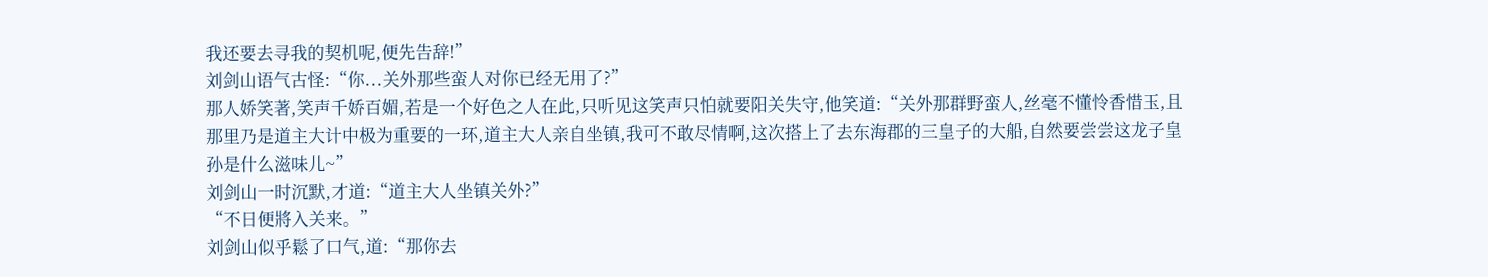我还要去寻我的契机呢,便先告辞!”
刘剑山语气古怪:“你...关外那些蛮人对你已经无用了?”
那人娇笑著,笑声千娇百媚,若是一个好色之人在此,只听见这笑声只怕就要阳关失守,他笑道:“关外那群野蛮人,丝毫不懂怜香惜玉,且那里乃是道主大计中极为重要的一环,道主大人亲自坐镇,我可不敢尽情啊,这次搭上了去东海郡的三皇子的大船,自然要尝尝这龙子皇孙是什么滋味儿~”
刘剑山一时沉默,才道:“道主大人坐镇关外?”
“不日便將入关来。”
刘剑山似乎鬆了口气,道:“那你去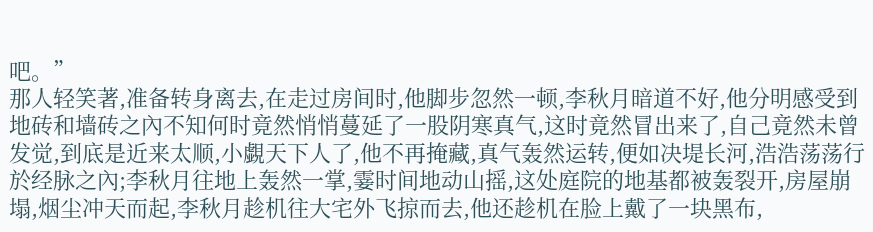吧。”
那人轻笑著,准备转身离去,在走过房间时,他脚步忽然一顿,李秋月暗道不好,他分明感受到地砖和墙砖之內不知何时竟然悄悄蔓延了一股阴寒真气,这时竟然冒出来了,自己竟然未曾发觉,到底是近来太顺,小覷天下人了,他不再掩藏,真气轰然运转,便如决堤长河,浩浩荡荡行於经脉之內;李秋月往地上轰然一掌,霎时间地动山摇,这处庭院的地基都被轰裂开,房屋崩塌,烟尘冲天而起,李秋月趁机往大宅外飞掠而去,他还趁机在脸上戴了一块黑布,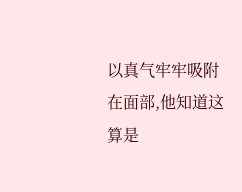以真气牢牢吸附在面部,他知道这算是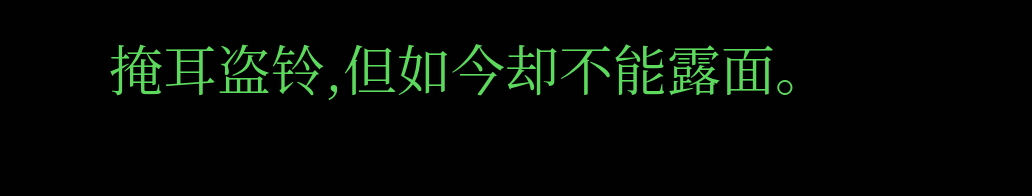掩耳盗铃,但如今却不能露面。